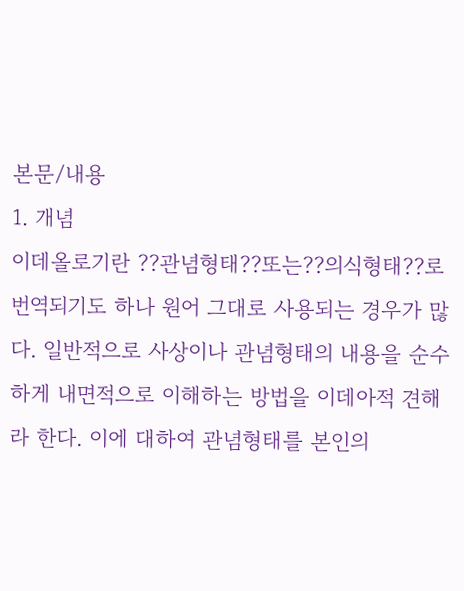본문/내용
1. 개념
이데올로기란 ??관념형태??또는??의식형태??로 번역되기도 하나 원어 그대로 사용되는 경우가 많다. 일반적으로 사상이나 관념형태의 내용을 순수하게 내면적으로 이해하는 방법을 이데아적 견해라 한다. 이에 대하여 관념형태를 본인의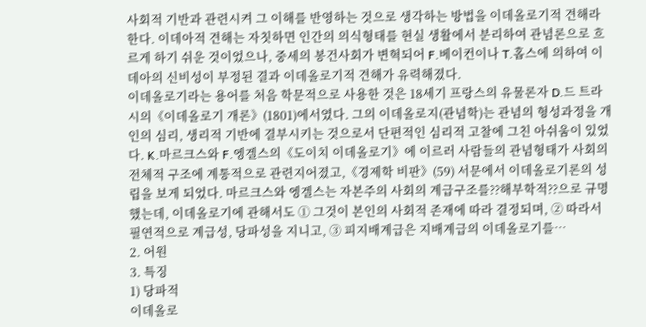사회적 기반과 관련시켜 그 이해를 반영하는 것으로 생각하는 방법을 이데올로기적 견해라 한다. 이데아적 견해는 자칫하면 인간의 의식형태를 현실 생활에서 분리하여 관념론으로 흐르게 하기 쉬운 것이었으나, 중세의 봉건사회가 변혁되어 F.베이컨이나 T.홉스에 의하여 이데아의 신비성이 부정된 결과 이데올로기적 견해가 유력해졌다.
이데올로기라는 용어를 처음 학문적으로 사용한 것은 18세기 프랑스의 유물론자 D.드 트라시의《이데올로기 개론》(1801)에서였다. 그의 이데올로지(관념학)는 관념의 형성과정을 개인의 심리, 생리적 기반에 결부시키는 것으로서 단편적인 심리적 고찰에 그친 아쉬움이 있었다. K.마르크스와 F.엥겔스의《도이치 이데올로기》에 이르러 사람들의 관념형태가 사회의 전체적 구조에 계통적으로 관련지어졌고,《경제학 비판》(59) 서문에서 이데올로기론의 성립을 보게 되었다. 마르크스와 엥겔스는 자본주의 사회의 계급구조를??해부학적??으로 규명했는데, 이데올로기에 관해서도 ① 그것이 본인의 사회적 존재에 따라 결정되며, ② 따라서 필연적으로 계급성, 당파성을 지니고, ③ 피지배계급은 지배계급의 이데올로기를…
2. 어원
3. 특징
1) 당파적
이데올로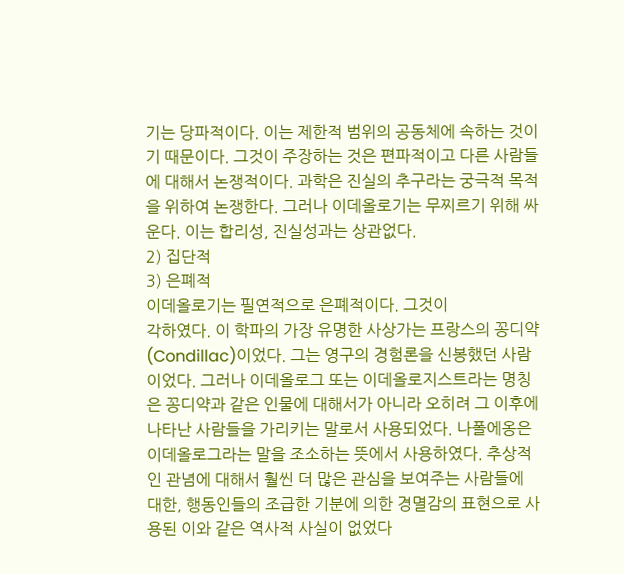기는 당파적이다. 이는 제한적 범위의 공동체에 속하는 것이기 때문이다. 그것이 주장하는 것은 편파적이고 다른 사람들에 대해서 논쟁적이다. 과학은 진실의 추구라는 궁극적 목적을 위하여 논쟁한다. 그러나 이데올로기는 무찌르기 위해 싸운다. 이는 합리성, 진실성과는 상관없다.
2) 집단적
3) 은폐적
이데올로기는 필연적으로 은폐적이다. 그것이
각하였다. 이 학파의 가장 유명한 사상가는 프랑스의 꽁디약(Condillac)이었다. 그는 영구의 경험론을 신봉했던 사람이었다. 그러나 이데올로그 또는 이데올로지스트라는 명칭은 꽁디약과 같은 인물에 대해서가 아니라 오히려 그 이후에 나타난 사람들을 가리키는 말로서 사용되었다. 나폴에옹은 이데올로그라는 말을 조소하는 뜻에서 사용하였다. 추상적인 관념에 대해서 훨씬 더 많은 관심을 보여주는 사람들에 대한, 행동인들의 조급한 기분에 의한 경멸감의 표현으로 사용된 이와 같은 역사적 사실이 없었다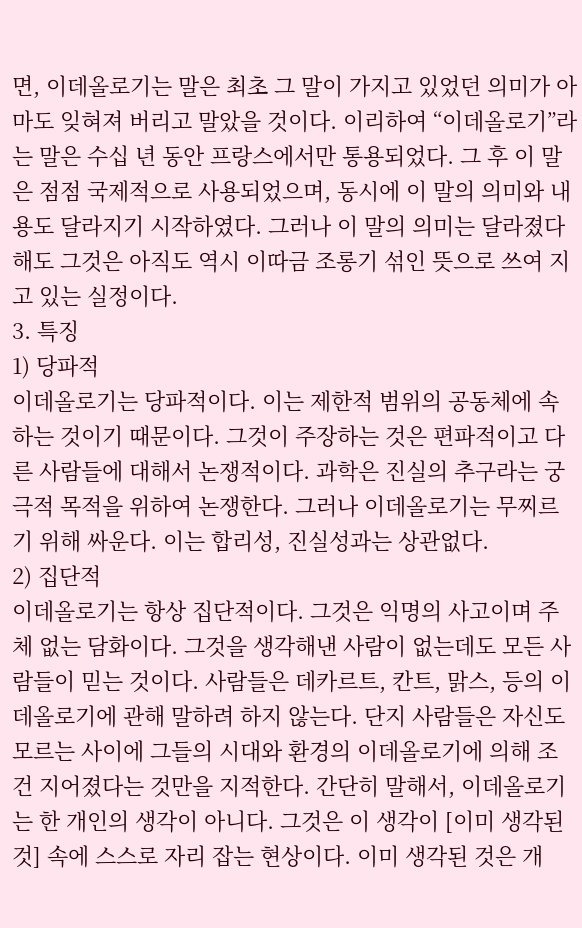면, 이데올로기는 말은 최초 그 말이 가지고 있었던 의미가 아마도 잊혀져 버리고 말았을 것이다. 이리하여 “이데올로기”라는 말은 수십 년 동안 프랑스에서만 통용되었다. 그 후 이 말은 점점 국제적으로 사용되었으며, 동시에 이 말의 의미와 내용도 달라지기 시작하였다. 그러나 이 말의 의미는 달라졌다 해도 그것은 아직도 역시 이따금 조롱기 섞인 뜻으로 쓰여 지고 있는 실정이다.
3. 특징
1) 당파적
이데올로기는 당파적이다. 이는 제한적 범위의 공동체에 속하는 것이기 때문이다. 그것이 주장하는 것은 편파적이고 다른 사람들에 대해서 논쟁적이다. 과학은 진실의 추구라는 궁극적 목적을 위하여 논쟁한다. 그러나 이데올로기는 무찌르기 위해 싸운다. 이는 합리성, 진실성과는 상관없다.
2) 집단적
이데올로기는 항상 집단적이다. 그것은 익명의 사고이며 주체 없는 담화이다. 그것을 생각해낸 사람이 없는데도 모든 사람들이 믿는 것이다. 사람들은 데카르트, 칸트, 맑스, 등의 이데올로기에 관해 말하려 하지 않는다. 단지 사람들은 자신도 모르는 사이에 그들의 시대와 환경의 이데올로기에 의해 조건 지어졌다는 것만을 지적한다. 간단히 말해서, 이데올로기는 한 개인의 생각이 아니다. 그것은 이 생각이 [이미 생각된 것] 속에 스스로 자리 잡는 현상이다. 이미 생각된 것은 개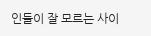인들이 잘 모르는 사이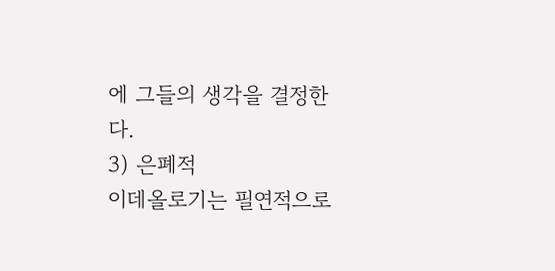에 그들의 생각을 결정한다.
3) 은폐적
이데올로기는 필연적으로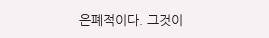은폐적이다. 그것이